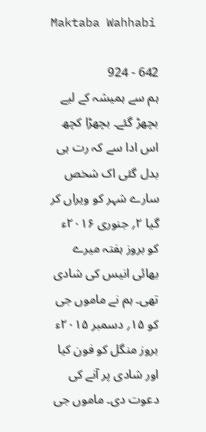Maktaba Wahhabi

642 - 924
ہم سے ہمیشہ کے لیے بچھڑ گئے۔ بچھڑا کچھ اس ادا سے کہ رت ہی بدل گئی اک شخص سارے شہر کو ویراں کر گیا ۲؍ جنوری ۲۰۱۶ء کو بروز ہفتہ میرے بھائی انیس کی شادی تھی۔ ہم نے ماموں جی کو ۱۵؍ دسمبر ۲۰۱۵ء بروز منگل کو فون کیا اور شادی پر آنے کی دعوت دی۔ ماموں جی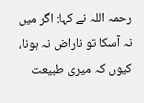رحمہ اللہ نے کہا: اگر میں نہ آسکا تو ناراض نہ ہونا، کیوں کہ میری طبیعت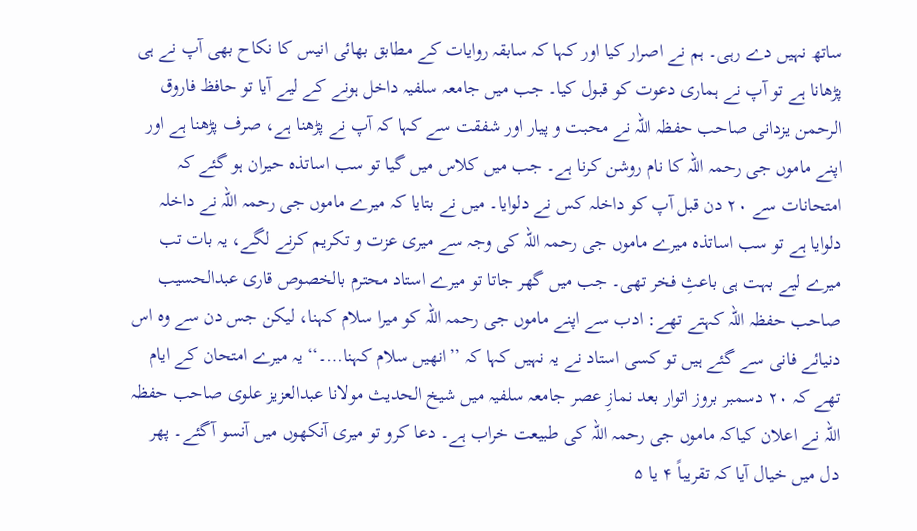ساتھ نہیں دے رہی۔ ہم نے اصرار کیا اور کہا کہ سابقہ روایات کے مطابق بھائی انیس کا نکاح بھی آپ نے ہی پڑھانا ہے تو آپ نے ہماری دعوت کو قبول کیا۔ جب میں جامعہ سلفیہ داخل ہونے کے لیے آیا تو حافظ فاروق الرحمن یزدانی صاحب حفظہ اللہ نے محبت و پیار اور شفقت سے کہا کہ آپ نے پڑھنا ہے، صرف پڑھنا ہے اور اپنے ماموں جی رحمہ اللہ کا نام روشن کرنا ہے۔ جب میں کلاس میں گیا تو سب اساتذہ حیران ہو گئے کہ امتحانات سے ۲۰ دن قبل آپ کو داخلہ کس نے دلوایا۔ میں نے بتایا کہ میرے ماموں جی رحمہ اللہ نے داخلہ دلوایا ہے تو سب اساتذہ میرے ماموں جی رحمہ اللہ کی وجہ سے میری عزت و تکریم کرنے لگے، یہ بات تب میرے لیے بہت ہی باعثِ فخر تھی۔ جب میں گھر جاتا تو میرے استاد محترم بالخصوص قاری عبدالحسیب صاحب حفظہ اللہ کہتے تھے: ادب سے اپنے ماموں جی رحمہ اللہ کو میرا سلام کہنا، لیکن جس دن سے وہ اس دنیائے فانی سے گئے ہیں تو کسی استاد نے یہ نہیں کہا کہ ’’انھیں سلام کہنا…۔‘‘ یہ میرے امتحان کے ایام تھے کہ ۲۰ دسمبر بروز اتوار بعد نمازِ عصر جامعہ سلفیہ میں شیخ الحدیث مولانا عبدالعزیز علوی صاحب حفظہ اللہ نے اعلان کیاکہ ماموں جی رحمہ اللہ کی طبیعت خراب ہے۔ دعا کرو تو میری آنکھوں میں آنسو آگئے۔ پھر دل میں خیال آیا کہ تقریباً ۴ یا ۵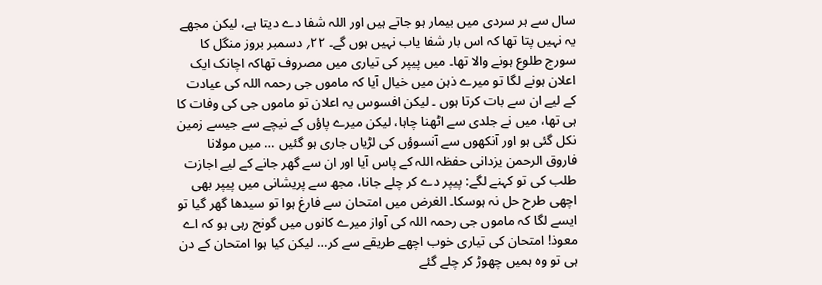سال سے ہر سردی میں بیمار ہو جاتے ہیں اور اللہ شفا دے دیتا ہے، لیکن مجھے یہ نہیں پتا تھا کہ اس بار شفا یاب نہیں ہوں گے۔ ۲۲؍ دسمبر بروز منگل کا سورج طلوع ہونے والا تھا۔ میں پیپر کی تیاری میں مصروف تھاکہ اچانک ایک اعلان ہونے لگا تو میرے ذہن میں خیال آیا کہ ماموں جی رحمہ اللہ کی عیادت کے لیے ان سے بات کرتا ہوں ۔ لیکن افسوس یہ اعلان تو ماموں جی کی وفات کا ہی تھا، میں نے جلدی سے اٹھنا چاہا، لیکن میرے پاؤں کے نیچے سے جیسے زمین نکل گئی ہو اور آنکھوں سے آنسوؤں کی لڑیاں جاری ہو گئیں … میں مولانا فاروق الرحمن یزدانی حفظہ اللہ کے پاس آیا اور ان سے گھر جانے کے لیے اجازت طلب کی تو کہنے لگے: پیپر دے کر چلے جانا، مجھ سے پریشانی میں پیپر بھی اچھی طرح حل نہ ہوسکا۔ الغرض میں امتحان سے فارغ ہوا تو سیدھا گھر گیا تو ایسے لگا کہ ماموں جی رحمہ اللہ کی آواز میرے کانوں میں گونج رہی ہو کہ اے معوذ! امتحان کی تیاری خوب اچھے طریقے سے کر… لیکن کیا ہوا امتحان کے دن ہی تو وہ ہمیں چھوڑ کر چلے گئے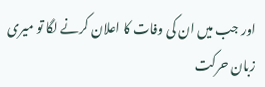اور جب میں ان کی وفات کا اعلان کرنے لگا تو میری زبان حرکت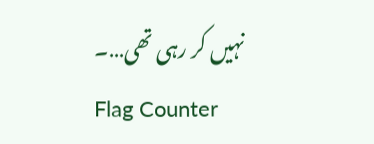نہیں کر رہی تھی…۔
Flag Counter